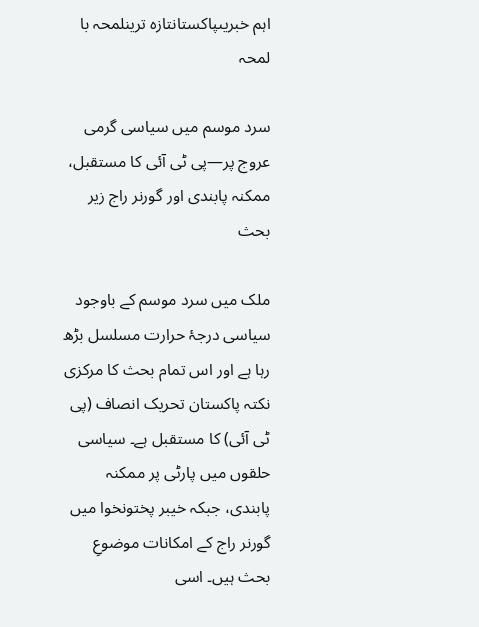اہم خبریںپاکستانتازہ ترینلمحہ با لمحہ

سرد موسم میں سیاسی گرمی عروج پر—پی ٹی آئی کا مستقبل، ممکنہ پابندی اور گورنر راج زیر بحث

ملک میں سرد موسم کے باوجود سیاسی درجۂ حرارت مسلسل بڑھ رہا ہے اور اس تمام بحث کا مرکزی نکتہ پاکستان تحریک انصاف (پی ٹی آئی) کا مستقبل ہے۔ سیاسی حلقوں میں پارٹی پر ممکنہ پابندی، جبکہ خیبر پختونخوا میں گورنر راج کے امکانات موضوعِ بحث ہیں۔ اسی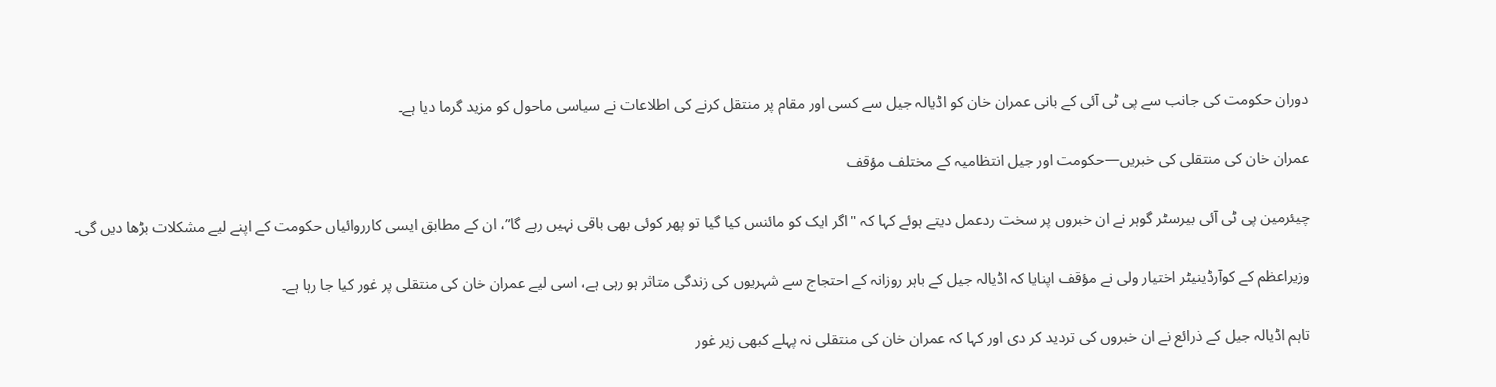دوران حکومت کی جانب سے پی ٹی آئی کے بانی عمران خان کو اڈیالہ جیل سے کسی اور مقام پر منتقل کرنے کی اطلاعات نے سیاسی ماحول کو مزید گرما دیا ہے۔

عمران خان کی منتقلی کی خبریں—حکومت اور جیل انتظامیہ کے مختلف مؤقف

چیئرمین پی ٹی آئی بیرسٹر گوہر نے ان خبروں پر سخت ردعمل دیتے ہوئے کہا کہ "اگر ایک کو مائنس کیا گیا تو پھر کوئی بھی باقی نہیں رہے گا”، ان کے مطابق ایسی کارروائیاں حکومت کے اپنے لیے مشکلات بڑھا دیں گی۔

وزیراعظم کے کوآرڈینیٹر اختیار ولی نے مؤقف اپنایا کہ اڈیالہ جیل کے باہر روزانہ کے احتجاج سے شہریوں کی زندگی متاثر ہو رہی ہے، اسی لیے عمران خان کی منتقلی پر غور کیا جا رہا ہے۔

تاہم اڈیالہ جیل کے ذرائع نے ان خبروں کی تردید کر دی اور کہا کہ عمران خان کی منتقلی نہ پہلے کبھی زیر غور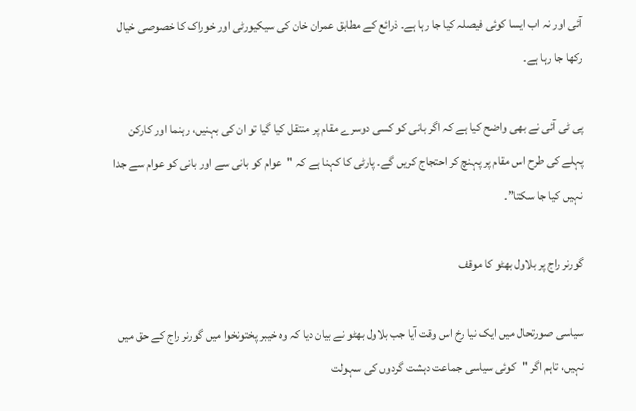آئی اور نہ اب ایسا کوئی فیصلہ کیا جا رہا ہے۔ ذرائع کے مطابق عمران خان کی سیکیورٹی اور خوراک کا خصوصی خیال رکھا جا رہا ہے۔

پی ٹی آئی نے بھی واضح کیا ہے کہ اگر بانی کو کسی دوسرے مقام پر منتقل کیا گیا تو ان کی بہنیں، رہنما اور کارکن پہلے کی طرح اس مقام پر پہنچ کر احتجاج کریں گے۔ پارٹی کا کہنا ہے کہ "عوام کو بانی سے اور بانی کو عوام سے جدا نہیں کیا جا سکتا”۔

گورنر راج پر بلاول بھٹو کا موقف

سیاسی صورتحال میں ایک نیا رخ اس وقت آیا جب بلاول بھٹو نے بیان دیا کہ وہ خیبر پختونخوا میں گورنر راج کے حق میں نہیں، تاہم اگر "کوئی سیاسی جماعت دہشت گردوں کی سہولت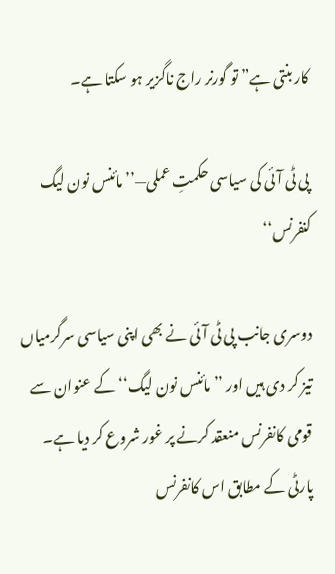کار بنتی ہے” تو گورنر راج ناگزیر ہو سکتا ہے۔

پی ٹی آئی کی سیاسی حکمتِ عملی—’’مائنس نون لیگ کنفرنس‘‘

دوسری جانب پی ٹی آئی نے بھی اپنی سیاسی سرگرمیاں تیز کر دی ہیں اور ’’مائنس نون لیگ‘‘ کے عنوان سے قومی کانفرنس منعقد کرنے پر غور شروع کر دیا ہے۔ پارٹی کے مطابق اس کانفرنس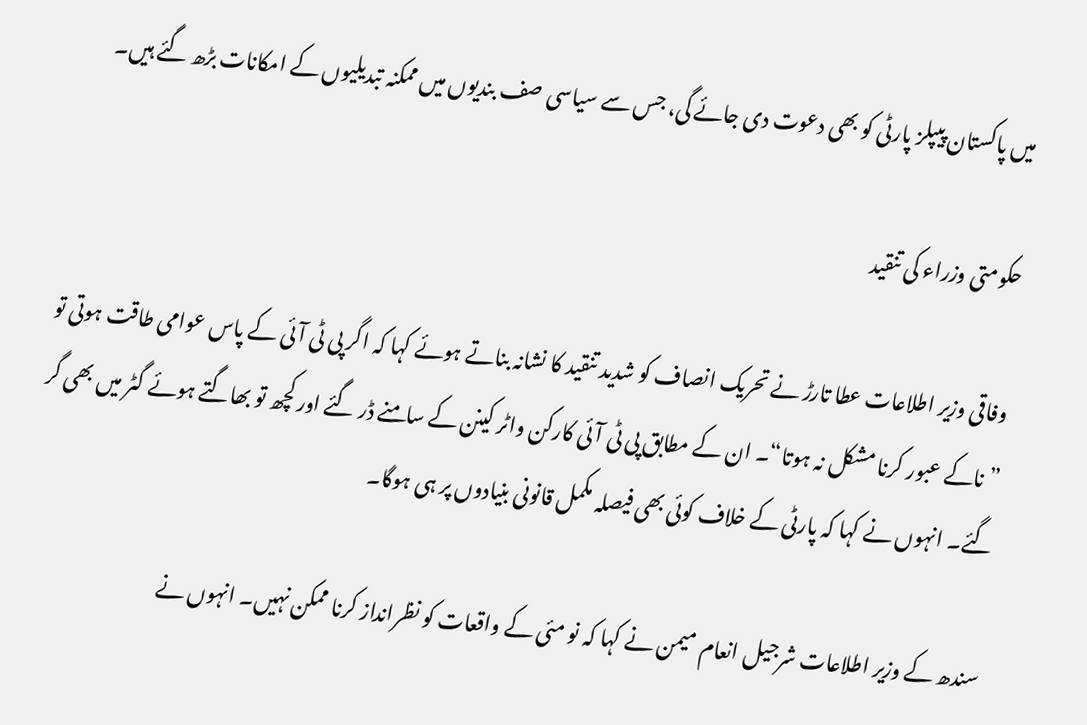میں پاکستان پیپلز پارٹی کو بھی دعوت دی جائے گی، جس سے سیاسی صف بندیوں میں ممکنہ تبدیلیوں کے امکانات بڑھ گئے ہیں۔

حکومتی وزراء کی تنقید

وفاقی وزیر اطلاعات عطا تارڑ نے تحریک انصاف کو شدید تنقید کا نشانہ بناتے ہوئے کہا کہ اگر پی ٹی آئی کے پاس عوامی طاقت ہوتی تو ”ناکے عبور کرنا مشکل نہ ہوتا“۔ ان کے مطابق پی ٹی آئی کارکن واٹر کینن کے سامنے ڈر گئے اور کچھ تو بھاگتے ہوئے گٹر میں بھی گر گئے۔ انہوں نے کہا کہ پارٹی کے خلاف کوئی بھی فیصلہ مکمل قانونی بنیادوں پر ہی ہوگا۔

سندھ کے وزیر اطلاعات شرجیل انعام میمن نے کہا کہ نو مئی کے واقعات کو نظرانداز کرنا ممکن نہیں۔ انہوں نے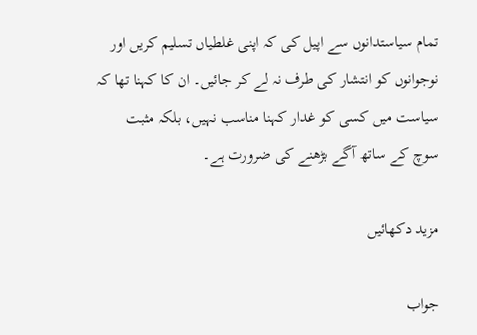تمام سیاستدانوں سے اپیل کی کہ اپنی غلطیاں تسلیم کریں اور نوجوانوں کو انتشار کی طرف نہ لے کر جائیں۔ ان کا کہنا تھا کہ سیاست میں کسی کو غدار کہنا مناسب نہیں، بلکہ مثبت سوچ کے ساتھ آگے بڑھنے کی ضرورت ہے۔

مزید دکھائیں

جواب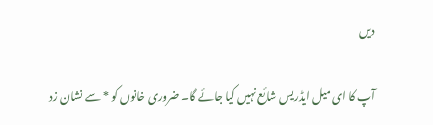دیں

آپ کا ای میل ایڈریس شائع نہیں کیا جائے گا۔ ضروری خانوں کو * سے نشان زد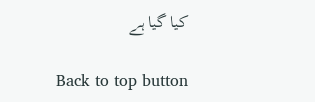کیا گیا ہے

Back to top button